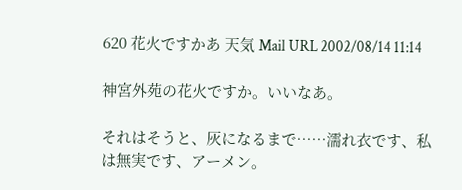620 花火ですかあ 天気 Mail URL 2002/08/14 11:14

神宮外苑の花火ですか。いいなあ。

それはそうと、灰になるまで……濡れ衣です、私は無実です、アーメン。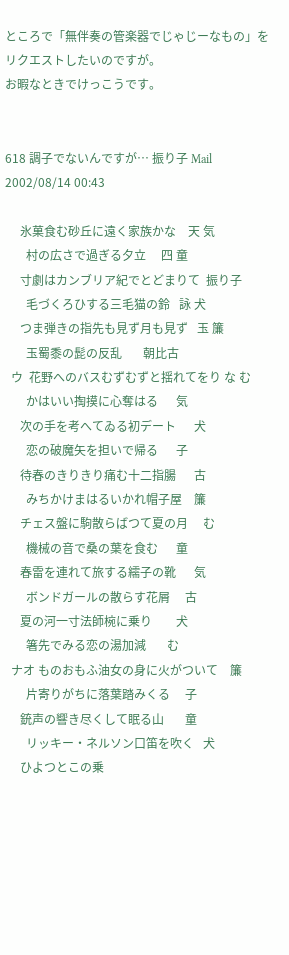ところで「無伴奏の管楽器でじゃじーなもの」をリクエストしたいのですが。
お暇なときでけっこうです。


618 調子でないんですが… 振り子 Mail 2002/08/14 00:43

     氷菓食む砂丘に遠く家族かな    天 気
       村の広さで過ぎる夕立     四 童
     寸劇はカンブリア紀でとどまりて  振り子
       毛づくろひする三毛猫の鈴   詠 犬
     つま弾きの指先も見ず月も見ず   玉 簾
       玉蜀黍の髭の反乱       朝比古
  ウ  花野へのバスむずむずと揺れてをり な む
       かはいい掏摸に心奪はる      気
     次の手を考へてゐる初デート      犬
       恋の破魔矢を担いで帰る      子
     待春のきりきり痛む十二指腸      古
       みちかけまはるいかれ帽子屋    簾
     チェス盤に駒散らばつて夏の月     む
       機械の音で桑の葉を食む      童
     春雷を連れて旅する繻子の靴      気
       ボンドガールの散らす花屑     古
     夏の河一寸法師椀に乗り        犬
       箸先でみる恋の湯加減       む
  ナオ ものおもふ油女の身に火がついて    簾
       片寄りがちに落葉踏みくる     子
     銃声の響き尽くして眠る山       童
       リッキー・ネルソン口笛を吹く   犬
     ひよつとこの乗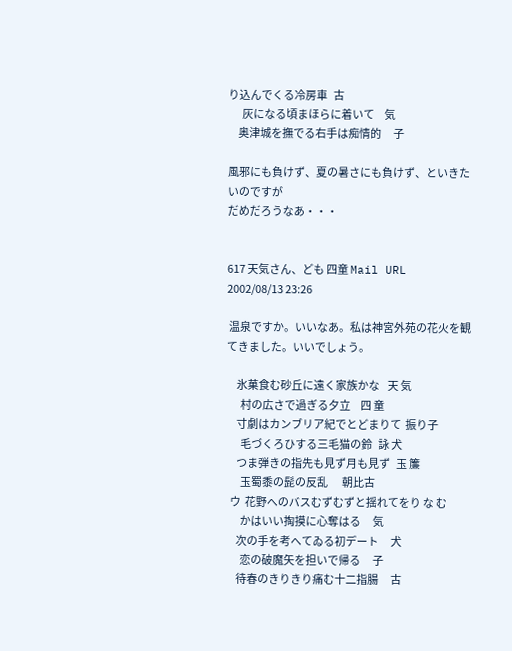り込んでくる冷房車   古
       灰になる頃まほらに着いて     気
     奥津城を撫でる右手は痴情的      子

風邪にも負けず、夏の暑さにも負けず、といきたいのですが
だめだろうなあ・・・


617 天気さん、ども 四童 Mail URL 2002/08/13 23:26

 温泉ですか。いいなあ。私は神宮外苑の花火を観てきました。いいでしょう。

     氷菓食む砂丘に遠く家族かな    天 気
       村の広さで過ぎる夕立     四 童
     寸劇はカンブリア紀でとどまりて  振り子
       毛づくろひする三毛猫の鈴   詠 犬
     つま弾きの指先も見ず月も見ず   玉 簾
       玉蜀黍の髭の反乱       朝比古
  ウ  花野へのバスむずむずと揺れてをり な む
       かはいい掏摸に心奪はる      気
     次の手を考へてゐる初デート      犬
       恋の破魔矢を担いで帰る      子
     待春のきりきり痛む十二指腸      古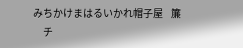みちかけまはるいかれ帽子屋    簾
     チ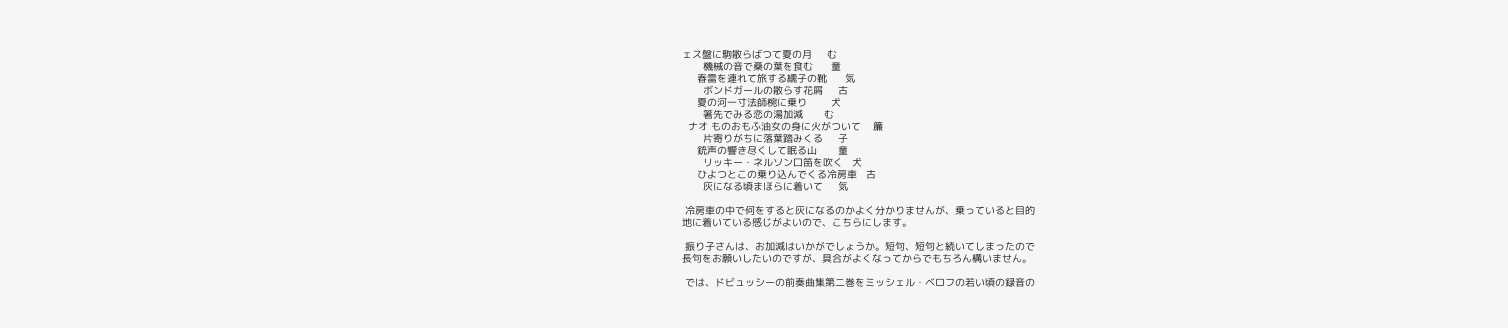ェス盤に駒散らばつて夏の月     む
       機械の音で桑の葉を食む      童
     春雷を連れて旅する繻子の靴      気
       ボンドガールの散らす花屑     古
     夏の河一寸法師椀に乗り        犬
       箸先でみる恋の湯加減       む
  ナオ ものおもふ油女の身に火がついて    簾
       片寄りがちに落葉踏みくる     子
     銃声の響き尽くして眠る山       童
       リッキー・ネルソン口笛を吹く   犬
     ひよつとこの乗り込んでくる冷房車   古
       灰になる頃まほらに着いて     気

 冷房車の中で何をすると灰になるのかよく分かりませんが、乗っていると目的
地に着いている感じがよいので、こちらにします。

 振り子さんは、お加減はいかがでしょうか。短句、短句と続いてしまったので
長句をお願いしたいのですが、具合がよくなってからでもちろん構いません。

 では、ドビュッシーの前奏曲集第二巻をミッシェル・ベロフの若い頃の録音の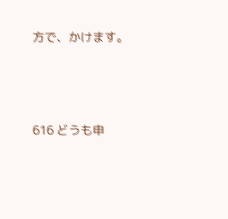方で、かけます。




616 どうも申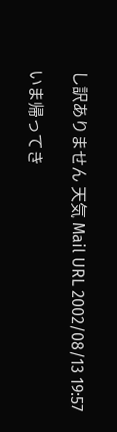し訳ありません 天気 Mail URL 2002/08/13 19:57

いま帰ってき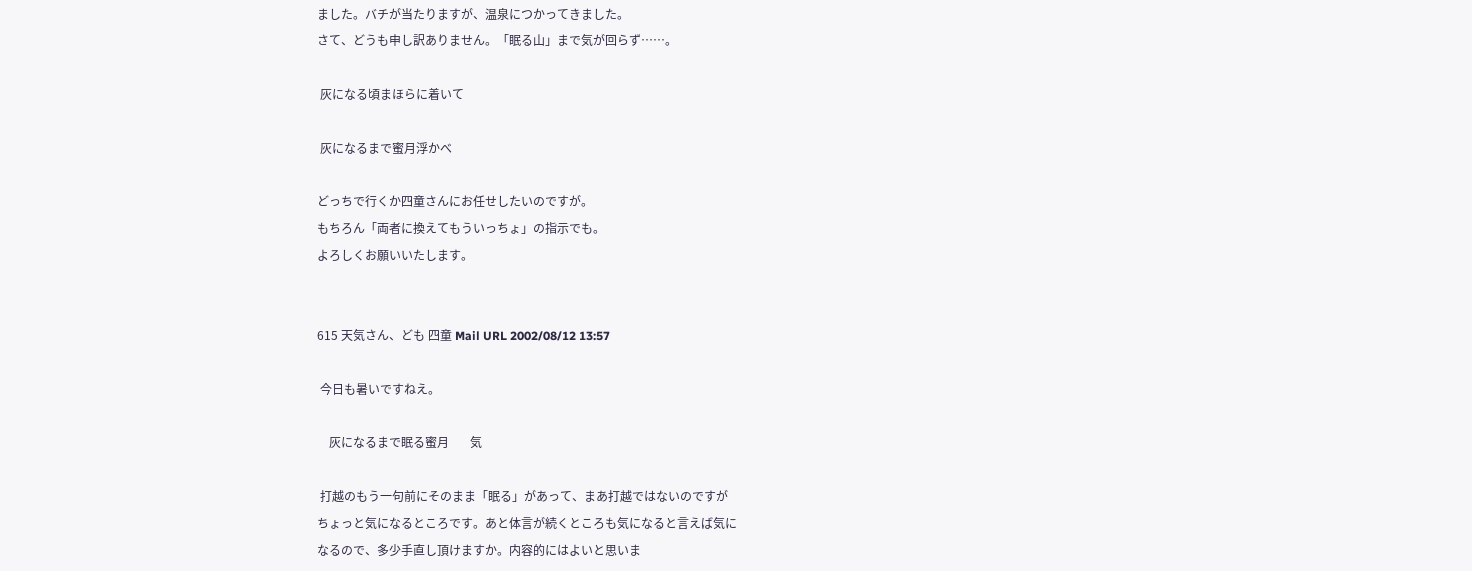ました。バチが当たりますが、温泉につかってきました。
さて、どうも申し訳ありません。「眠る山」まで気が回らず……。

 灰になる頃まほらに着いて

 灰になるまで蜜月浮かべ

どっちで行くか四童さんにお任せしたいのですが。
もちろん「両者に換えてもういっちょ」の指示でも。
よろしくお願いいたします。


615 天気さん、ども 四童 Mail URL 2002/08/12 13:57

 今日も暑いですねえ。

    灰になるまで眠る蜜月       気

 打越のもう一句前にそのまま「眠る」があって、まあ打越ではないのですが
ちょっと気になるところです。あと体言が続くところも気になると言えば気に
なるので、多少手直し頂けますか。内容的にはよいと思いま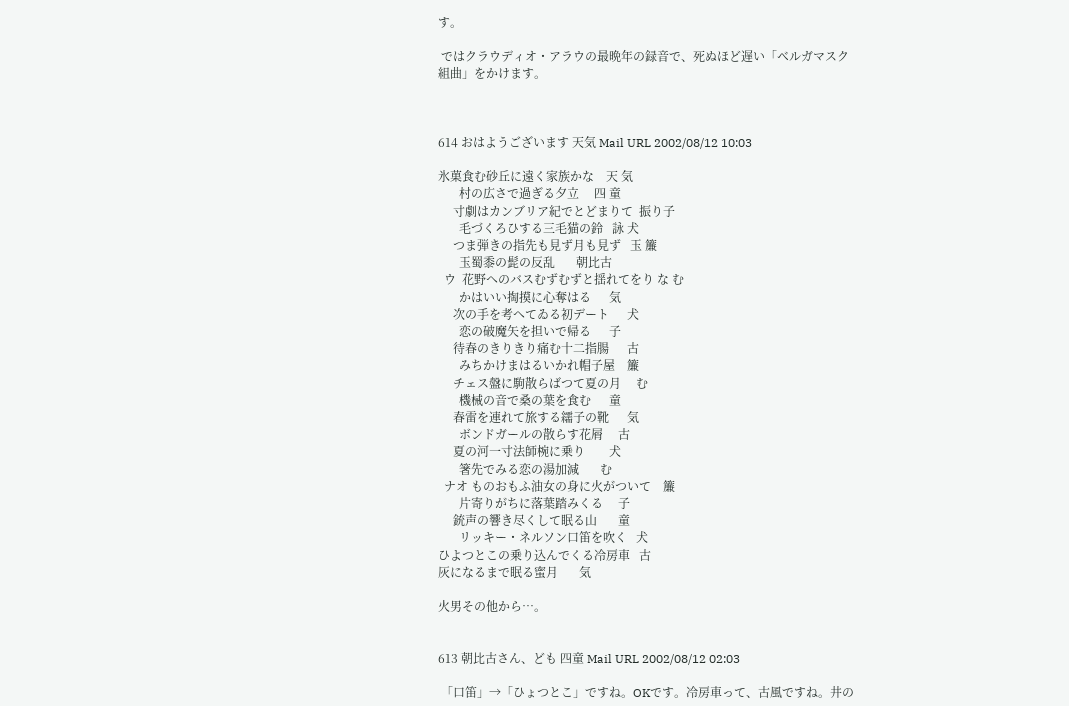す。

 ではクラウディオ・アラウの最晩年の録音で、死ぬほど遅い「ベルガマスク
組曲」をかけます。



614 おはようございます 天気 Mail URL 2002/08/12 10:03

氷菓食む砂丘に遠く家族かな    天 気
       村の広さで過ぎる夕立     四 童
     寸劇はカンブリア紀でとどまりて  振り子
       毛づくろひする三毛猫の鈴   詠 犬
     つま弾きの指先も見ず月も見ず   玉 簾
       玉蜀黍の髭の反乱       朝比古
  ウ  花野へのバスむずむずと揺れてをり な む
       かはいい掏摸に心奪はる      気
     次の手を考へてゐる初デート      犬
       恋の破魔矢を担いで帰る      子
     待春のきりきり痛む十二指腸      古
       みちかけまはるいかれ帽子屋    簾
     チェス盤に駒散らばつて夏の月     む
       機械の音で桑の葉を食む      童
     春雷を連れて旅する繻子の靴      気
       ボンドガールの散らす花屑     古
     夏の河一寸法師椀に乗り        犬
       箸先でみる恋の湯加減       む
  ナオ ものおもふ油女の身に火がついて    簾
       片寄りがちに落葉踏みくる     子
     銃声の響き尽くして眠る山       童
       リッキー・ネルソン口笛を吹く   犬
ひよつとこの乗り込んでくる冷房車   古
灰になるまで眠る蜜月       気

火男その他から…。


613 朝比古さん、ども 四童 Mail URL 2002/08/12 02:03

 「口笛」→「ひょつとこ」ですね。OKです。冷房車って、古風ですね。井の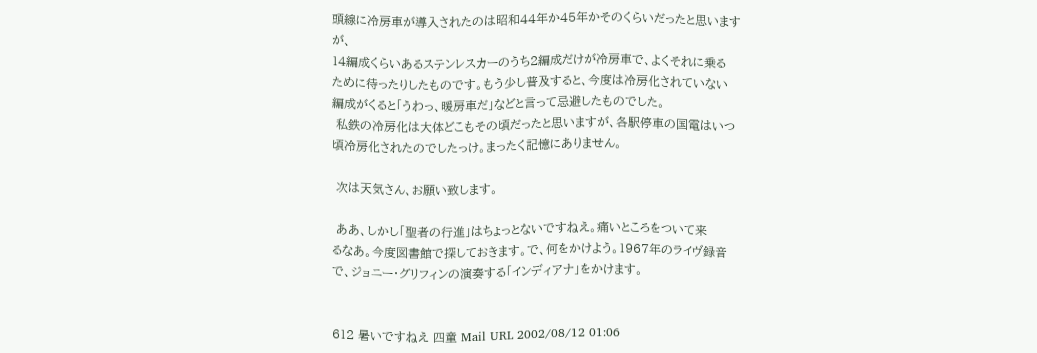頭線に冷房車が導入されたのは昭和44年か45年かそのくらいだったと思いますが、
14編成くらいあるステンレスカーのうち2編成だけが冷房車で、よくそれに乗る
ために待ったりしたものです。もう少し普及すると、今度は冷房化されていない
編成がくると「うわっ、暖房車だ」などと言って忌避したものでした。
 私鉄の冷房化は大体どこもその頃だったと思いますが、各駅停車の国電はいつ
頃冷房化されたのでしたっけ。まったく記憶にありません。

 次は天気さん、お願い致します。

 ああ、しかし「聖者の行進」はちょっとないですねえ。痛いところをついて来
るなあ。今度図書館で探しておきます。で、何をかけよう。1967年のライヴ録音
で、ジョニー・グリフィンの演奏する「インディアナ」をかけます。


612 暑いですねえ 四童 Mail URL 2002/08/12 01:06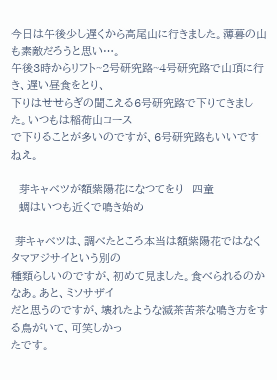今日は午後少し遅くから高尾山に行きました。薄暮の山も素敵だろうと思い…。
午後3時からリフト~2号研究路~4号研究路で山頂に行き、遅い昼食をとり、
下りはせせらぎの聞こえる6号研究路で下りてきました。いつもは稲荷山コース
で下りることが多いのですが、6号研究路もいいですねえ。

  芽キャベツが額紫陽花になつてをり  四童
  蜩はいつも近くで鳴き始め

 芽キャベツは、調べたところ本当は額紫陽花ではなくタマアジサイという別の
種類らしいのですが、初めて見ました。食べられるのかなあ。あと、ミソサザイ
だと思うのですが、壊れたような滅茶苦茶な鳴き方をする鳥がいて、可笑しかっ
たです。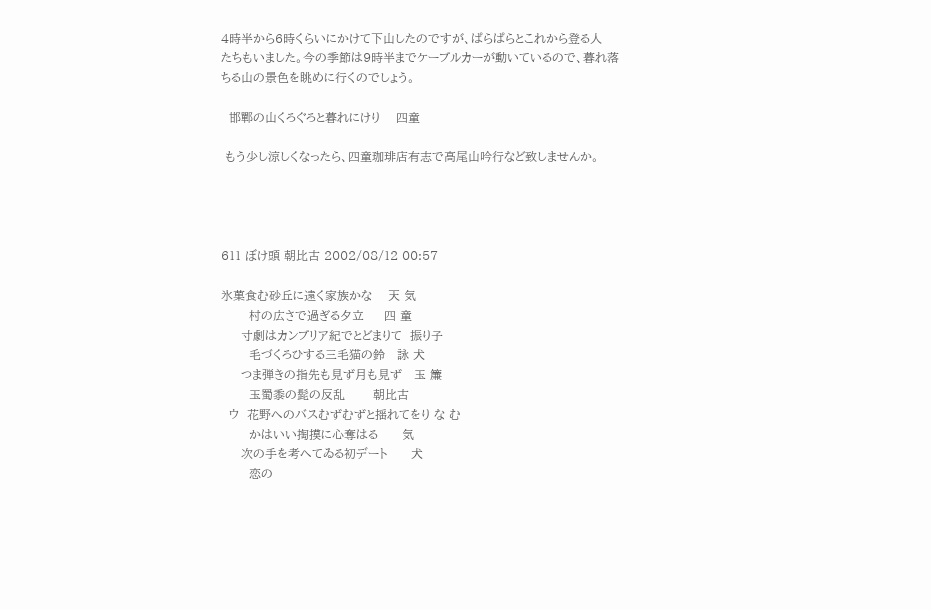4時半から6時くらいにかけて下山したのですが、ぱらぱらとこれから登る人
たちもいました。今の季節は9時半までケーブルカーが動いているので、暮れ落
ちる山の景色を眺めに行くのでしょう。

  邯鄲の山くろぐろと暮れにけり    四童

 もう少し涼しくなったら、四童珈琲店有志で高尾山吟行など致しませんか。




611 ぼけ頭 朝比古 2002/08/12 00:57

氷菓食む砂丘に遠く家族かな    天 気
       村の広さで過ぎる夕立     四 童
     寸劇はカンブリア紀でとどまりて  振り子
       毛づくろひする三毛猫の鈴   詠 犬
     つま弾きの指先も見ず月も見ず   玉 簾
       玉蜀黍の髭の反乱       朝比古
  ウ  花野へのバスむずむずと揺れてをり な む
       かはいい掏摸に心奪はる      気
     次の手を考へてゐる初デート      犬
       恋の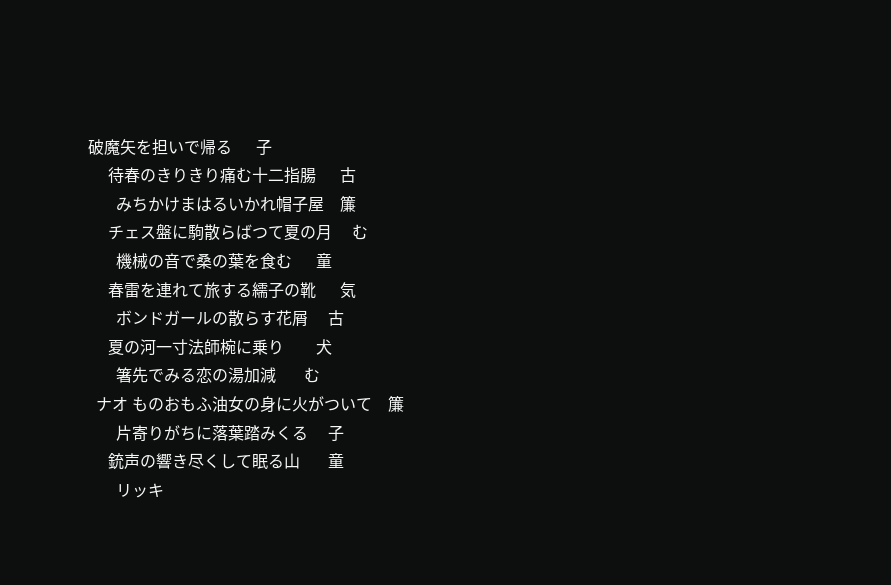破魔矢を担いで帰る      子
     待春のきりきり痛む十二指腸      古
       みちかけまはるいかれ帽子屋    簾
     チェス盤に駒散らばつて夏の月     む
       機械の音で桑の葉を食む      童
     春雷を連れて旅する繻子の靴      気
       ボンドガールの散らす花屑     古
     夏の河一寸法師椀に乗り        犬
       箸先でみる恋の湯加減       む
  ナオ ものおもふ油女の身に火がついて    簾
       片寄りがちに落葉踏みくる     子
     銃声の響き尽くして眠る山       童
       リッキ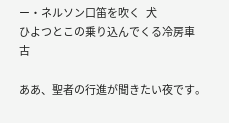ー・ネルソン口笛を吹く   犬
ひよつとこの乗り込んでくる冷房車   古

ああ、聖者の行進が聞きたい夜です。